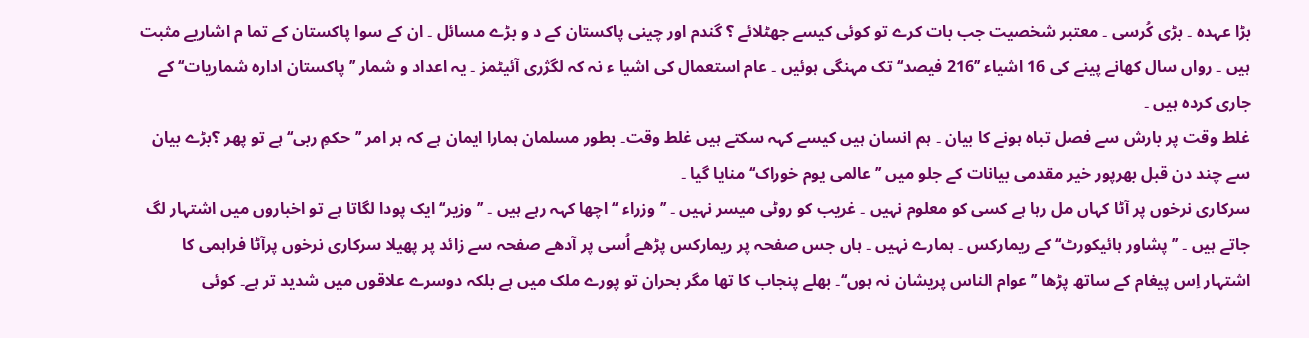بڑا عہدہ ۔ بڑی کُرسی ۔ معتبر شخصیت جب بات کرے تو کوئی کیسے جھٹلائے ؟ گندم اور چینی پاکستان کے د و بڑے مسائل ۔ ان کے سوا پاکستان کے تما م اشاریے مثبت ہیں ۔ رواں سال کھانے پینے کی 16 اشیاء ’’216 فیصد‘‘ تک مہنگی ہوئیں ۔ عام استعمال کی اشیا ء نہ کہ لگژری آئیٹمز ۔ یہ اعداد و شمار ’’پاکستان ادارہ شماریات‘‘ کے جاری کردہ ہیں ۔
غلط وقت پر بارش سے فصل تباہ ہونے کا بیان ۔ ہم انسان ہیں کیسے کہہ سکتے ہیں غلط وقت۔ بطور مسلمان ہمارا ایمان ہے کہ ہر امر ’’حکمِ ربی‘‘ ہے تو پھر ؟بڑے بیان سے چند دن قبل بھرپور خیر مقدمی بیانات کے جلو میں ’’عالمی یوم خوراک‘‘ منایا گیا ۔
سرکاری نرخوں پر آٹا کہاں مل رہا ہے کسی کو معلوم نہیں ۔ غریب کو روٹی میسر نہیں ۔ ’’وزراء ‘‘اچھا کہہ رہے ہیں ۔ ’’وزیر‘‘ ایک پودا لگاتا ہے تو اخباروں میں اشتہار لگ جاتے ہیں ۔ ’’پشاور ہائیکورٹ‘‘ کے ریمارکس ۔ ہمارے نہیں ۔ ہاں جس صفحہ پر ریمارکس پڑھے اُسی پر آدھے صفحہ سے زائد پر پھیلا سرکاری نرخوں پرآٹا فراہمی کا اشتہار اِس پیغام کے ساتھ پڑھا ’’عوام الناس پریشان نہ ہوں‘‘۔ بھلے پنجاب کا تھا مگر بحران تو پورے ملک میں ہے بلکہ دوسرے علاقوں میں شدید تر ہے۔ کوئی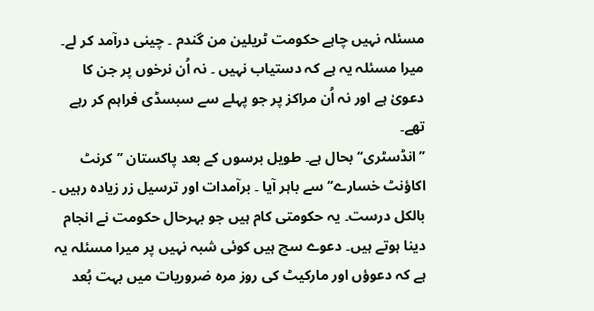مسئلہ نہیں چاہے حکومت ٹریلین من گندم ۔ چینی درآمد کر لے۔ میرا مسئلہ یہ ہے کہ دستیاب نہیں ۔ نہ اُن نرخوں پر جن کا دعویٰ ہے اور نہ اُن مراکز پر جو پہلے سے سبسڈی فراہم کر رہے تھے۔
’’انڈسٹری‘‘ بحال ہے۔ طویل برسوں کے بعد پاکستان ’’کرنٹ اکاؤنٹ خسارے‘‘ سے باہر آیا ۔ برآمدات اور ترسیل زر زیادہ رہیں ۔ بالکل درست۔ یہ حکومتی کام ہیں جو بہرحال حکومت نے انجام دینا ہوتے ہیں۔ دعوے سچ ہیں کوئی شبہ نہیں پر میرا مسئلہ یہ ہے کہ دعوؤں اور مارکیٹ کی روز مرہ ضروریات میں بہت بُعد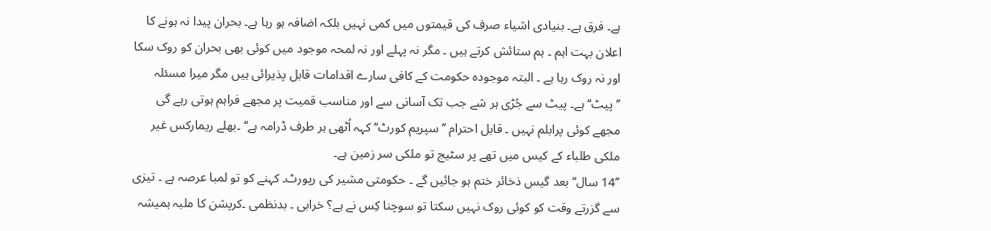ہے۔ فرق ہے۔ بنیادی اشیاء صرف کی قیمتوں میں کمی نہیں بلکہ اضافہ ہو رہا ہے۔ بحران پیدا نہ ہونے کا اعلان بہت اہم ۔ ہم ستائش کرتے ہیں ۔ مگر نہ پہلے اور نہ لمحہ موجود میں کوئی بھی بحران کو روک سکا اور نہ روک رہا ہے ۔ البتہ موجودہ حکومت کے کافی سارے اقدامات قابل پذیرائی ہیں مگر میرا مسئلہ ’’پیٹ‘‘ ہے۔ پیٹ سے جُڑی ہر شے جب تک آسانی سے اور مناسب قمیت پر مجھے فراہم ہوتی رہے گی مجھے کوئی پرابلم نہیں ۔ قابل احترام ’’سپریم کورٹ‘‘ کہہ اُٹھی ہر طرف ڈرامہ ہے‘‘ ۔بھلے ریمارکس غیر ملکی طلباء کے کیس میں تھے پر سٹیج تو ملکی سر زمین ہے۔
’’14 سال‘‘ بعد گیس ذخائر ختم ہو جائیں گے ۔ حکومتی مشیر کی رپورٹ۔ کہنے کو تو لمبا عرصہ ہے ۔ تیزی سے گزرتے وقت کو کوئی روک نہیں سکتا تو سوچنا کِس نے ہے؟ خرابی ۔ بدنظمی ۔کرپشن کا ملبہ ہمیشہ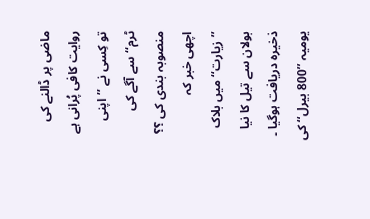ماضی پر ڈالنے کی روایت کافی پُرانی ہے تو کِسی نے ’’اپنی ٹرم‘‘ سے آگے کی منصوبہ بندی کی ؟؟ اچھی خبر کہ ’’زیارت‘‘ میں بلاک بولان سے تیل کا نیا ذخیرہ دریافت ہوگیا ۔ یومیہ ’’800 بیرل‘‘ کی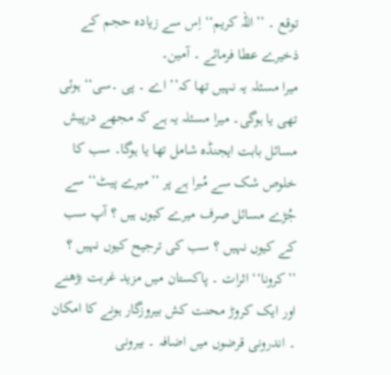توقع ۔ ’’اللہ کریم‘‘ اِس سے زیادہ حجم کے ذخیرے عطا فرمائے ۔ آمین۔
میرا مسئلہ یہ نہیں تھا کہ’’ اے ۔ پی ۔سی‘‘ ہوئی تھی یا ہوگی۔ میرا مسئلہ یہ ہے کہ مجھے درپیش مسائل بابت ایجنڈہ شامل تھا یا ہوگا۔ سب کا خلوص شک سے مُبرا ہے پر ’’میرے پیٹ‘‘ سے جُڑے مسائل صرف میرے کیوں ہیں ؟ آپ سب کے کیوں نہیں ؟ سب کی ترجیح کیوں نہیں ؟
’’کرونا‘‘ اثرات ۔ پاکستان میں مزید غربت بڑھنے اور ایک کروڑ محنت کش بیروزگار ہونے کا امکان ۔ اندرونی قرضوں میں اضافہ ۔ بیرونی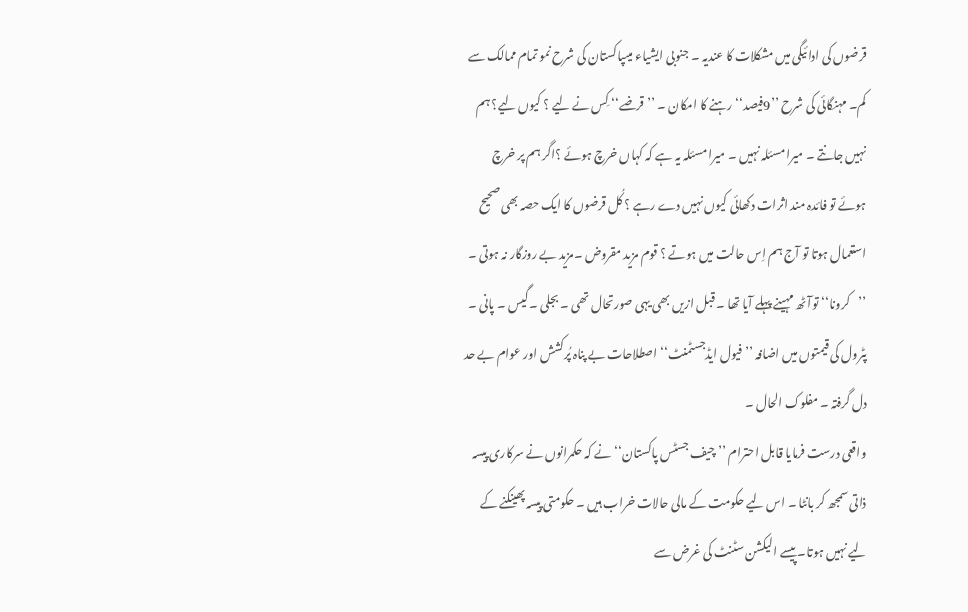قرضوں کی ادائیگی میں مشکلات کا عندیہ ۔ جنوبی ایشیاء میںپاکستان کی شرح نمو تمام ممالک سے کم۔ مہنگائی کی شرح ’’9فیصد‘‘ رہنے کا امکان ۔ ’’قرضے‘‘ کِس نے لیے ؟ کیوں لیے؟ ہم نہیں جانتے ۔ میرا مسئلہ نہیں ۔ میرا مسئلہ یہ ہے کہ کہاں خرچ ہوئے ؟اگر ہم پر خرچ ہوئے تو فائدہ مند اثرات دکھائی کیوں نہیں دے رہے ؟ کُل قرضوں کا ایک حصہ بھی صحیح استعمال ہوتا تو آج ہم اِس حالت میں ہوتے ؟ قوم مزید مقروض ۔مزید بے روزگار نہ ہوتی ۔ ’’کرونا‘‘ توآٹھ مہینے پہلے آیا تھا ۔ قبل ازیں بھی یہی صورتحال تھی ۔ بجلی ۔ گیس ۔ پانی ۔ پٹرول کی قیمتوں میں اضافہ ’’فیول ایڈجسٹمنٹ‘‘ اصطلاحات بے پناہ پُرکشش اور عوام بے حد دل گرفتہ ۔ مفلوک الحال ۔
واقعی درست فرمایا قابل احترام ’’چیف جسٹس پاکستان‘‘ نے کہ حکمرانوں نے سرکاری پیسہ ذاتی سمجھ کر بانٹا ۔ اس لیے حکومت کے مالی حالات خراب ہیں ۔ حکومتی پیسہ پھینکنے کے لیے نہیں ہوتا۔ پیسے الیکشن سٹنٹ کی غرض سے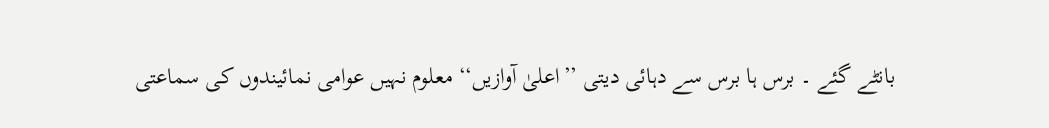بانٹے گئے ۔ برس ہا برس سے دہائی دیتی ’’اعلیٰ آوازیں‘‘ معلوم نہیں عوامی نمائیندوں کی سماعتی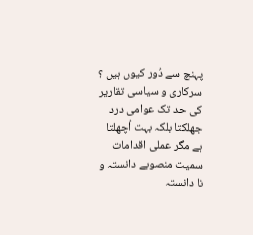پہنچ سے دُور کیوں ہیں ؟ سرکاری و سیاسی تقاریر کی حد تک عوامی درد جھلکتا بلکہ بہت اُچھلتا ہے مگر عملی اقدامات سمیت منصوبے دانستہ و نا دانستہ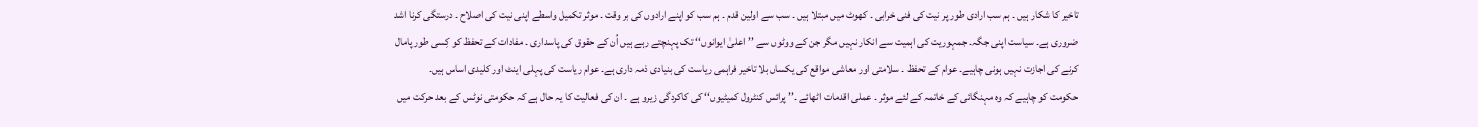تاخیر کا شکار ہیں ۔ ہم سب ارادی طور پر نیت کی فنی خرابی ۔ کھوٹ میں مبتلا ہیں ۔ سب سے اولین قدم ۔ ہم سب کو اپنے ارادوں کی بر وقت ۔ موثر تکمیل واسطے اپنی نیت کی اصلاح ۔ درستگی کرنا اشد ضروری ہے۔ سیاست اپنی جگہ۔ جمہوریت کی اہمیت سے انکار نہیں مگر جن کے ووٹوں سے ’’اعلیٰ ایوانوں‘‘ تک پہنچتے رہے ہیں اُن کے حقوق کی پاسداری ۔ مفادات کے تحفظ کو کِسی طور پامال کرنے کی اجازت نہیں ہونی چاہیے۔ عوام کے تحفظ ۔ سلامتی اور معاشی مواقع کی یکساں بلا تاخیر فراہمی ریاست کی بنیادی ذمہ داری ہے۔ عوام ریاست کی پہلی اینٹ اور کلیدی اساس ہیں۔
حکومت کو چاہیے کہ وہ مہنگائی کے خاتمہ کے لئے موثر ۔ عملی اقدمات اٹھائے ۔’’ پرائس کنٹرول کمیٹیوں‘‘ کی کاکردگی زیرو ہے ۔ ان کی فعالیت کا یہ حال ہے کہ حکومتی نوٹس کے بعد حرکت میں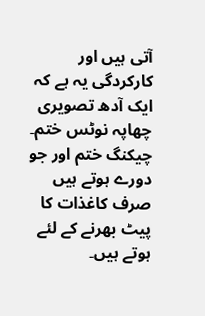آتی ہیں اور کارکردگی یہ ہے کہ ایک آدھ تصویری چھاپہ نوٹس ختم۔ چیکنگ ختم اور جو دورے ہوتے ہیں صرف کاغذات کا پیٹ بھرنے کے لئے ہوتے ہیں۔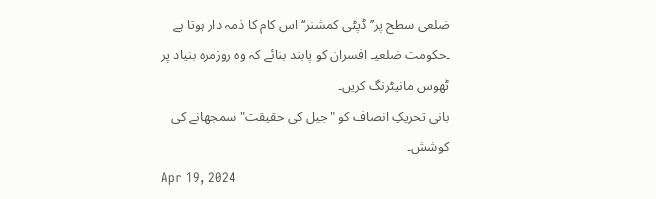ضلعی سطح پر’’ ڈپٹی کمشنر‘‘ اس کام کا ذمہ دار ہوتا ہے ۔حکومت ضلعیـ افسران کو پابند بنائے کہ وہ روزمرہ بنیاد پر ٹھوس مانیٹرنگ کریں۔
بانی تحریکِ انصاف کو "جیل کی حقیقت" سمجھانے کی کوشش۔
Apr 19, 2024